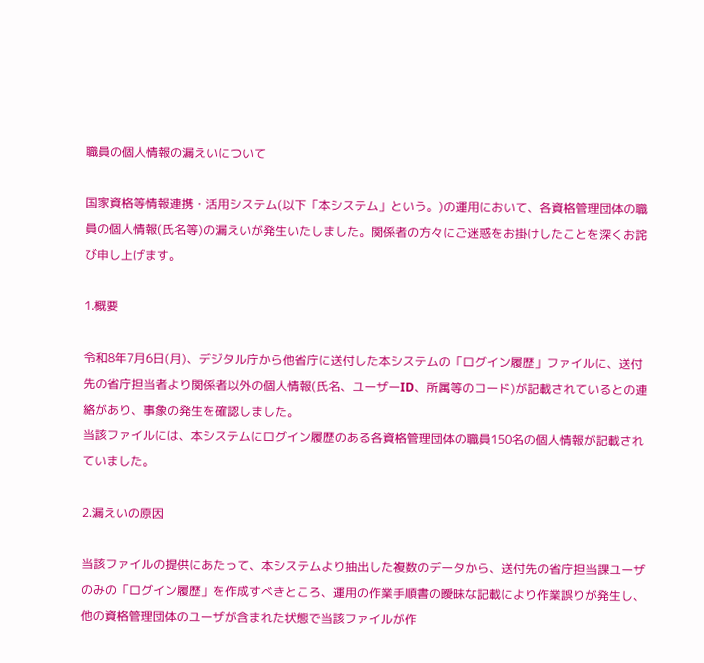職員の個人情報の漏えいについて

国家資格等情報連携・活用システム(以下「本システム」という。)の運用において、各資格管理団体の職員の個人情報(氏名等)の漏えいが発生いたしました。関係者の方々にご迷惑をお掛けしたことを深くお詫び申し上げます。

1.概要

令和8年7月6日(月)、デジタル庁から他省庁に送付した本システムの「ログイン履歴」ファイルに、送付先の省庁担当者より関係者以外の個人情報(氏名、ユーザーID、所属等のコード)が記載されているとの連絡があり、事象の発生を確認しました。
当該ファイルには、本システムにログイン履歴のある各資格管理団体の職員150名の個人情報が記載されていました。

2.漏えいの原因

当該ファイルの提供にあたって、本システムより抽出した複数のデータから、送付先の省庁担当課ユーザのみの「ログイン履歴」を作成すべきところ、運用の作業手順書の曖昧な記載により作業誤りが発生し、他の資格管理団体のユーザが含まれた状態で当該ファイルが作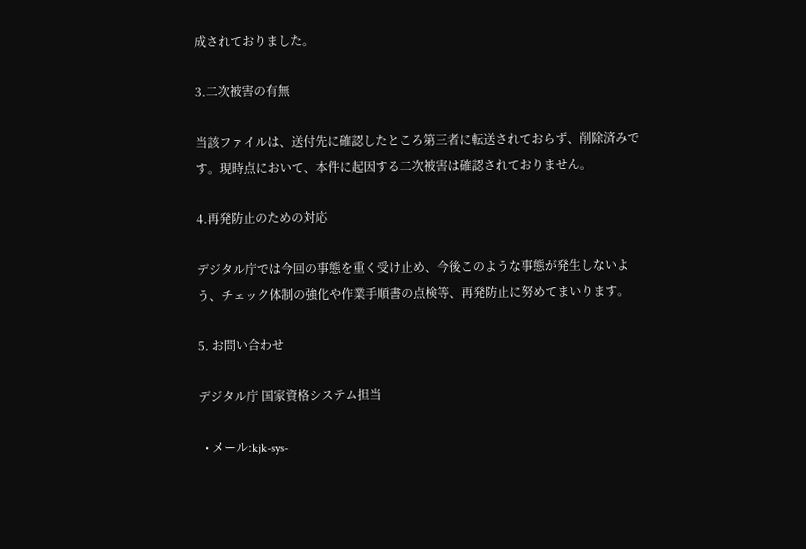成されておりました。

3.二次被害の有無

当該ファイルは、送付先に確認したところ第三者に転送されておらず、削除済みです。現時点において、本件に起因する二次被害は確認されておりません。

4.再発防止のための対応

デジタル庁では今回の事態を重く受け止め、今後このような事態が発生しないよう、チェック体制の強化や作業手順書の点検等、再発防止に努めてまいります。

5. お問い合わせ

デジタル庁 国家資格システム担当

  • メール:kjk-sys-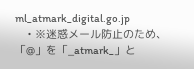ml_atmark_digital.go.jp
    • ※迷惑メール防止のため、「@」を「_atmark_」と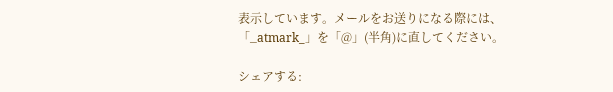表示しています。メールをお送りになる際には、「_atmark_」を「@」(半角)に直してください。

シェアする: